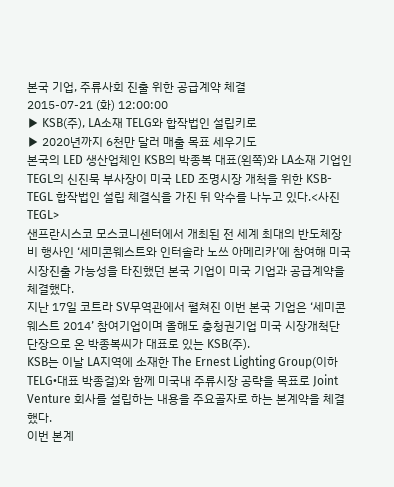본국 기업, 주류사회 진출 위한 공급계약 체결
2015-07-21 (화) 12:00:00
▶ KSB(주), LA소재 TELG와 합작법인 설립키로
▶ 2020년까지 6천만 달러 매출 목표 세우기도
본국의 LED 생산업체인 KSB의 박종복 대표(왼쪽)와 LA소재 기업인 TEGL의 신진묵 부사장이 미국 LED 조명시장 개척을 위한 KSB-TEGL 합작법인 설립 체결식을 가진 뒤 악수를 나누고 있다.<사진 TEGL>
샌프란시스코 모스코니센터에서 개최된 전 세계 최대의 반도체장비 행사인 ‘세미콘웨스트와 인터솔라 노쓰 아메리카’에 참여해 미국시장진출 가능성을 타진했던 본국 기업이 미국 기업과 공급계약을 체결했다.
지난 17일 코트라 SV무역관에서 펼쳐진 이번 본국 기업은 ‘세미콘웨스트 2014’ 참여기업이며 올해도 충청권기업 미국 시장개척단 단장으로 온 박종복씨가 대표로 있는 KSB(주).
KSB는 이날 LA지역에 소재한 The Ernest Lighting Group(이하 TELG•대표 박종걸)와 함께 미국내 주류시장 공략을 목표로 Joint Venture 회사를 설립하는 내용을 주요골자로 하는 본계약을 체결했다.
이번 본계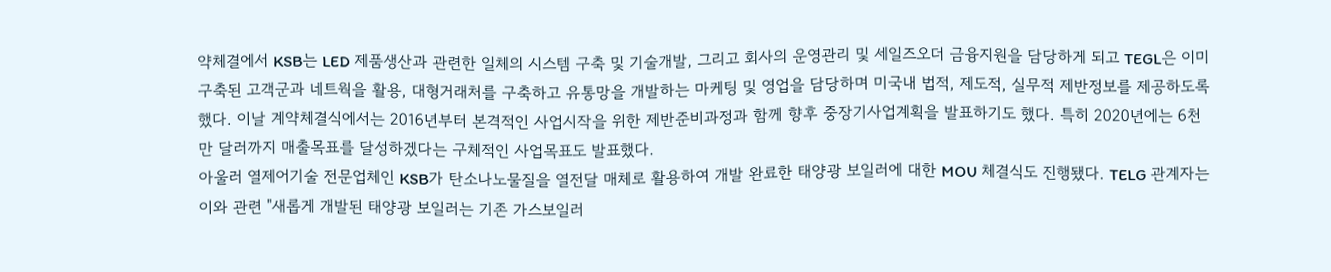약체결에서 KSB는 LED 제품생산과 관련한 일체의 시스템 구축 및 기술개발, 그리고 회사의 운영관리 및 세일즈오더 금융지원을 담당하게 되고 TEGL은 이미 구축된 고객군과 네트웍을 활용, 대형거래처를 구축하고 유통망을 개발하는 마케팅 및 영업을 담당하며 미국내 법적, 제도적, 실무적 제반정보를 제공하도록 했다. 이날 계약체결식에서는 2016년부터 본격적인 사업시작을 위한 제반준비과정과 함께 향후 중장기사업계획을 발표하기도 했다. 특히 2020년에는 6천만 달러까지 매출목표를 달성하겠다는 구체적인 사업목표도 발표했다.
아울러 열제어기술 전문업체인 KSB가 탄소나노물질을 열전달 매체로 활용하여 개발 완료한 태양광 보일러에 대한 MOU 체결식도 진행됐다. TELG 관계자는 이와 관련 "새롭게 개발된 태양광 보일러는 기존 가스보일러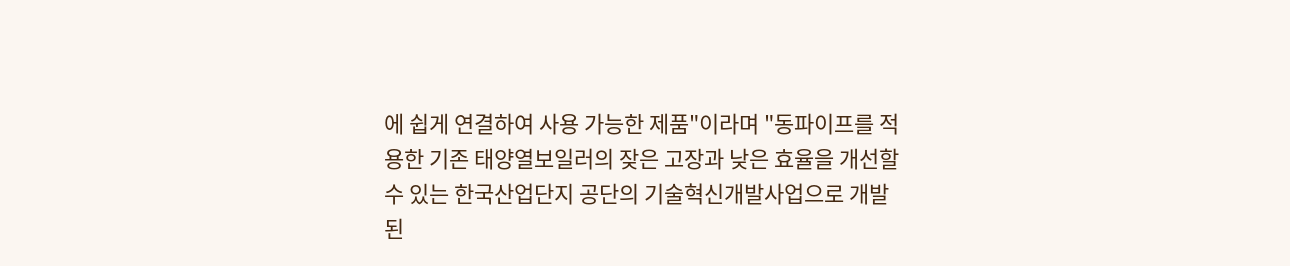에 쉽게 연결하여 사용 가능한 제품"이라며 "동파이프를 적용한 기존 태양열보일러의 잦은 고장과 낮은 효율을 개선할 수 있는 한국산업단지 공단의 기술혁신개발사업으로 개발된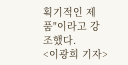획기적인 제품"이라고 강조했다.
<이광희 기자>